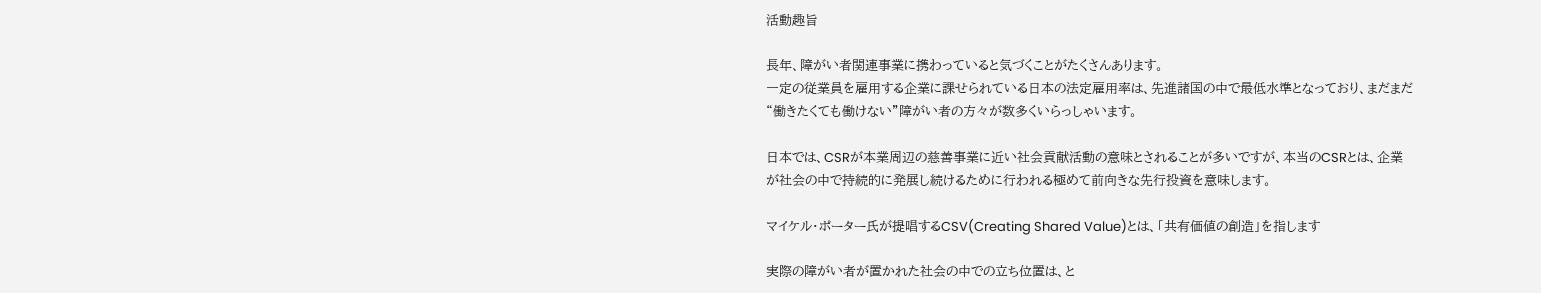活動趣旨

長年、障がい者関連事業に携わっていると気づくことがたくさんあります。
一定の従業員を雇用する企業に課せられている日本の法定雇用率は、先進諸国の中で最低水準となっており、まだまだ“働きたくても働けない”障がい者の方々が数多くいらっしゃいます。

日本では、CSRが本業周辺の慈善事業に近い社会貢献活動の意味とされることが多いですが、本当のCSRとは、企業が社会の中で持続的に発展し続けるために行われる極めて前向きな先行投資を意味します。

マイケル・ポーター氏が提唱するCSV(Creating Shared Value)とは、「共有価値の創造」を指します

実際の障がい者が置かれた社会の中での立ち位置は、と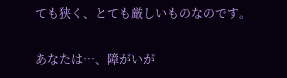ても狭く、とても厳しいものなのです。

あなたは…、障がいが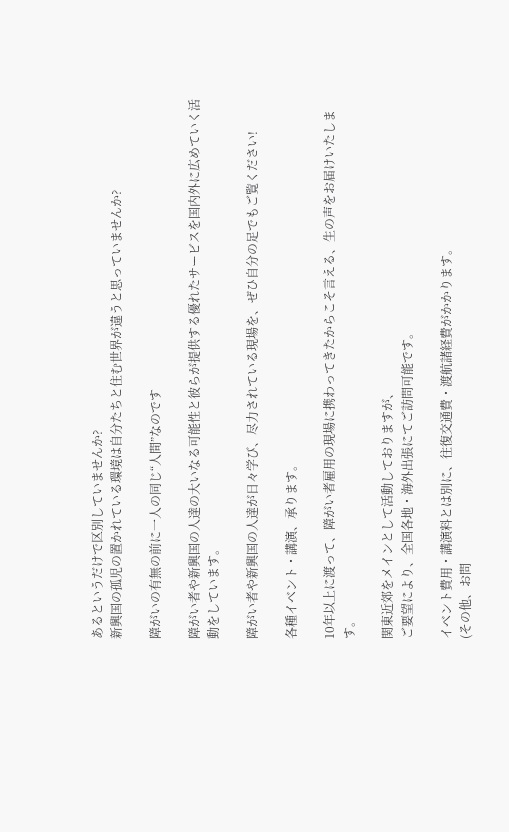あるというだけで区別していませんか?
新興国の孤児の置かれている環境は自分たちと住む世界が違うと思っていませんか?

障がいの有無の前に一人の同じ“人間”なのです

障がい者や新興国の人達の大いなる可能性と彼らが提供する優れたサービスを国内外に広めていく活動をしています。

障がい者や新興国の人達が日々学び、尽力されている現場を、ぜひ自分の足でもご覧ください!

各種イベント・講演、承ります。

10年以上に渡って、障がい者雇用の現場に携わってきたからこそ言える、生の声をお届けいたします。

関東近郊をメインとして活動しておりますが、
ご要望により、全国各地・海外出張にてご訪問可能です。

イベント費用・講演料とは別に、往復交通費・渡航諸経費がかかります。
(その他、お問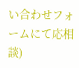い合わせフォームにて応相談)